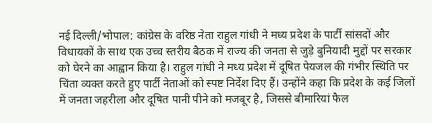नई दिल्ली/भोपाल: कांग्रेस के वरिष्ठ नेता राहुल गांधी ने मध्य प्रदेश के पार्टी सांसदों और विधायकों के साथ एक उच्च स्तरीय बैठक में राज्य की जनता से जुड़े बुनियादी मुद्दों पर सरकार को घेरने का आह्वान किया है। राहुल गांधी ने मध्य प्रदेश में दूषित पेयजल की गंभीर स्थिति पर चिंता व्यक्त करते हुए पार्टी नेताओं को स्पष्ट निर्देश दिए हैं। उन्होंने कहा कि प्रदेश के कई जिलों में जनता जहरीला और दूषित पानी पीने को मजबूर है, जिससे बीमारियां फैल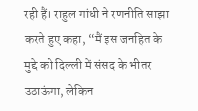रही हैं। राहुल गांधी ने रणनीति साझा करते हुए कहा, “मैं इस जनहित के मुद्दे को दिल्ली में संसद के भीतर उठाऊंगा, लेकिन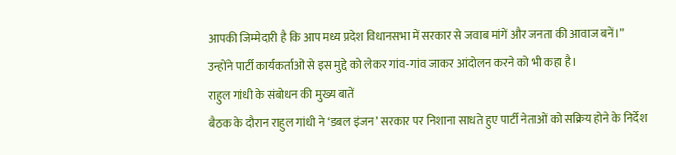आपकी जिम्मेदारी है कि आप मध्य प्रदेश विधानसभा में सरकार से जवाब मांगें और जनता की आवाज बनें।” उन्होंने पार्टी कार्यकर्ताओं से इस मुद्दे को लेकर गांव-गांव जाकर आंदोलन करने को भी कहा है।
राहुल गांधी के संबोधन की मुख्य बातें
बैठक के दौरान राहुल गांधी ने ‘डबल इंजन’ सरकार पर निशाना साधते हुए पार्टी नेताओं को सक्रिय होने के निर्देश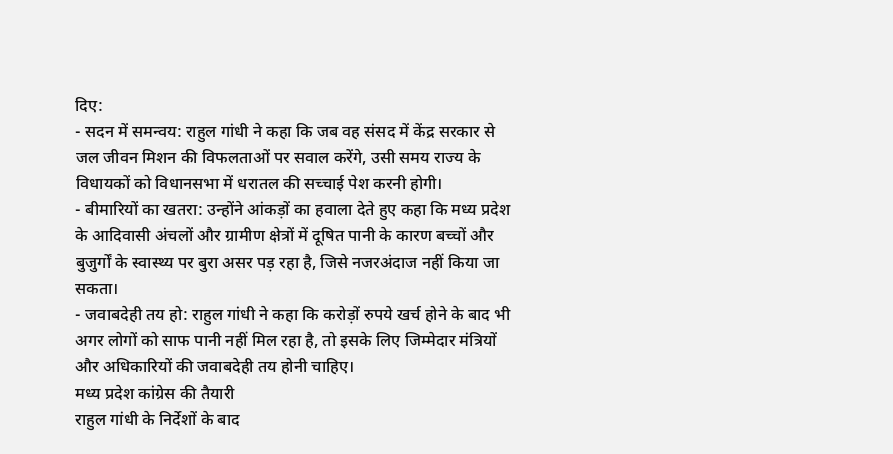दिए:
- सदन में समन्वय: राहुल गांधी ने कहा कि जब वह संसद में केंद्र सरकार से जल जीवन मिशन की विफलताओं पर सवाल करेंगे, उसी समय राज्य के विधायकों को विधानसभा में धरातल की सच्चाई पेश करनी होगी।
- बीमारियों का खतरा: उन्होंने आंकड़ों का हवाला देते हुए कहा कि मध्य प्रदेश के आदिवासी अंचलों और ग्रामीण क्षेत्रों में दूषित पानी के कारण बच्चों और बुजुर्गों के स्वास्थ्य पर बुरा असर पड़ रहा है, जिसे नजरअंदाज नहीं किया जा सकता।
- जवाबदेही तय हो: राहुल गांधी ने कहा कि करोड़ों रुपये खर्च होने के बाद भी अगर लोगों को साफ पानी नहीं मिल रहा है, तो इसके लिए जिम्मेदार मंत्रियों और अधिकारियों की जवाबदेही तय होनी चाहिए।
मध्य प्रदेश कांग्रेस की तैयारी
राहुल गांधी के निर्देशों के बाद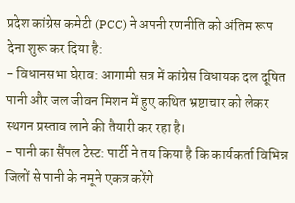प्रदेश कांग्रेस कमेटी (PCC) ने अपनी रणनीति को अंतिम रूप देना शुरू कर दिया है:
- विधानसभा घेराव: आगामी सत्र में कांग्रेस विधायक दल दूषित पानी और जल जीवन मिशन में हुए कथित भ्रष्टाचार को लेकर स्थगन प्रस्ताव लाने की तैयारी कर रहा है।
- पानी का सैंपल टेस्ट: पार्टी ने तय किया है कि कार्यकर्ता विभिन्न जिलों से पानी के नमूने एकत्र करेंगे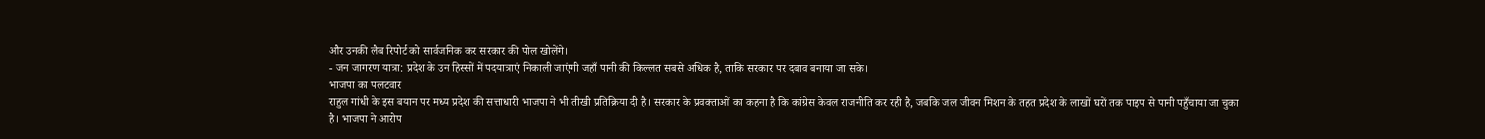और उनकी लैब रिपोर्ट को सार्वजनिक कर सरकार की पोल खोलेंगे।
- जन जागरण यात्रा: प्रदेश के उन हिस्सों में पदयात्राएं निकाली जाएंगी जहाँ पानी की किल्लत सबसे अधिक है, ताकि सरकार पर दबाव बनाया जा सके।
भाजपा का पलटवार
राहुल गांधी के इस बयान पर मध्य प्रदेश की सत्ताधारी भाजपा ने भी तीखी प्रतिक्रिया दी है। सरकार के प्रवक्ताओं का कहना है कि कांग्रेस केवल राजनीति कर रही है, जबकि जल जीवन मिशन के तहत प्रदेश के लाखों घरों तक पाइप से पानी पहुँचाया जा चुका है। भाजपा ने आरोप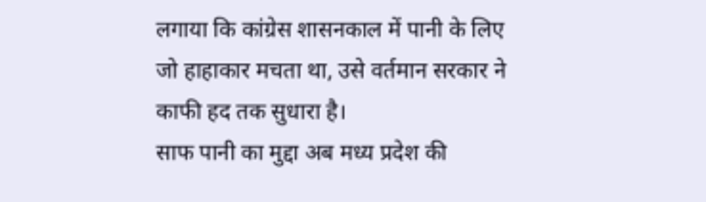लगाया कि कांग्रेस शासनकाल में पानी के लिए जो हाहाकार मचता था, उसे वर्तमान सरकार ने काफी हद तक सुधारा है।
साफ पानी का मुद्दा अब मध्य प्रदेश की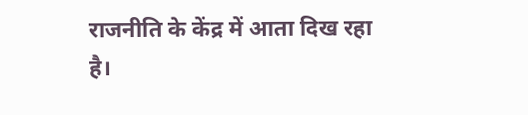राजनीति के केंद्र में आता दिख रहा है।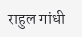राहुल गांधी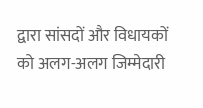द्वारा सांसदों और विधायकों को अलग-अलग जिम्मेदारी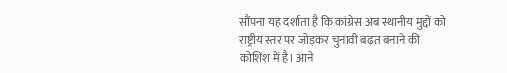सौंपना यह दर्शाता है कि कांग्रेस अब स्थानीय मुद्दों को राष्ट्रीय स्तर पर जोड़कर चुनावी बढ़त बनाने की कोशिश में है। आने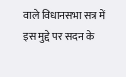वाले विधानसभा सत्र में इस मुद्दे पर सदन के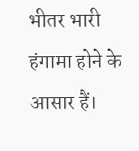भीतर भारी हंगामा होने के आसार हैं।